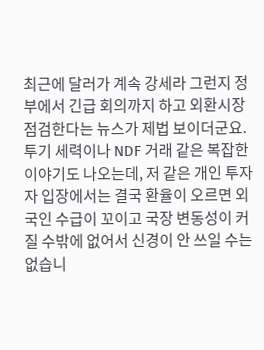최근에 달러가 계속 강세라 그런지 정부에서 긴급 회의까지 하고 외환시장 점검한다는 뉴스가 제법 보이더군요. 투기 세력이나 NDF 거래 같은 복잡한 이야기도 나오는데, 저 같은 개인 투자자 입장에서는 결국 환율이 오르면 외국인 수급이 꼬이고 국장 변동성이 커질 수밖에 없어서 신경이 안 쓰일 수는 없습니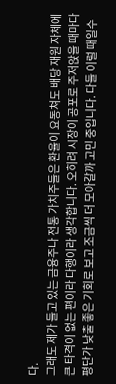다.
그래도 제가 들고 있는 금융주나 전통 가치주들은 환율이 요동쳐도 배당 재원 자체에 큰 타격이 없는 편이라 다행이라 생각합니다. 오히려 시장이 공포로 주저앉을 때마다 평단가 낮출 좋은 기회로 보고 조금씩 더 모아갈까 고민 중입니다. 다들 이럴 때일수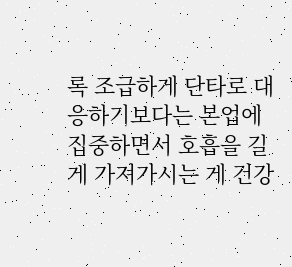록 조급하게 단타로 대응하기보다는 본업에 집중하면서 호흡을 길게 가져가시는 게 건강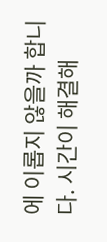에 이롭지 않을까 합니다. 시간이 해결해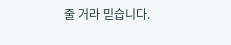줄 거라 믿습니다.